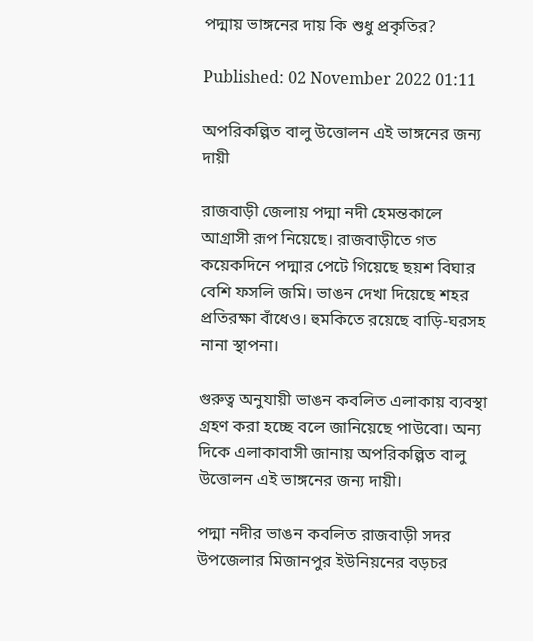পদ্মায় ভাঙ্গনের দায় কি শুধু প্রকৃতির?

Published: 02 November 2022 01:11

অপরিকল্পিত বালু উত্তোলন এই ভাঙ্গনের জন্য দায়ী

রাজবাড়ী জেলায় পদ্মা নদী হেমন্তকালে আগ্রাসী রূপ নিয়েছে। রাজবাড়ীতে গত কয়েকদিনে পদ্মার পেটে গিয়েছে ছয়শ বিঘার বেশি ফসলি জমি। ভাঙন দেখা দিয়েছে শহর প্রতিরক্ষা বাঁধেও। হুমকিতে রয়েছে বাড়ি-ঘরসহ নানা স্থাপনা।

গুরুত্ব অনুযায়ী ভাঙন কবলিত এলাকায় ব্যবস্থা গ্রহণ করা হচ্ছে বলে জানিয়েছে পাউবো। অন্য দিকে এলাকাবাসী জানায় অপরিকল্পিত বালু উত্তোলন এই ভাঙ্গনের জন্য দায়ী।

পদ্মা নদীর ভাঙন কবলিত রাজবাড়ী সদর উপজেলার মিজানপুর ইউনিয়নের বড়চর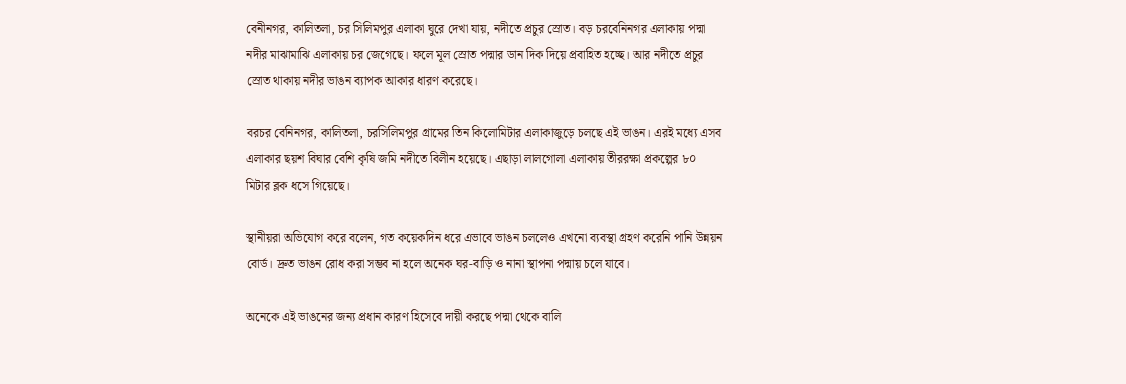বেনীনগর, কালিতলা, চর সিলিমপুর এলাকা ঘুরে দেখা যায়, নদীতে প্রচুর স্রোত। বড় চরবেনিনগর এলাকায় পদ্মা নদীর মাঝামাঝি এলাকায় চর জেগেছে। ফলে মূল স্রোত পদ্মার ডান দিক দিয়ে প্রবাহিত হচ্ছে। আর নদীতে প্রচুর স্রোত থাকায় নদীর ভাঙন ব্যাপক আকার ধারণ করেছে।

বরচর বেনিনগর, কালিতলা, চরসিলিমপুর গ্রামের তিন কিলোমিটার এলাকাজুড়ে চলছে এই ভাঙন। এরই মধ্যে এসব এলাকার ছয়শ বিঘার বেশি কৃষি জমি নদীতে বিলীন হয়েছে। এছাড়া লালগোলা এলাকায় তীররক্ষা প্রকল্পের ৮০ মিটার ব্লক ধসে গিয়েছে।

স্থানীয়রা অভিযোগ করে বলেন, গত কয়েকদিন ধরে এভাবে ভাঙন চললেও এখনো ব্যবস্থা গ্রহণ করেনি পানি উন্নয়ন বোর্ড। দ্রুত ভাঙন রোধ করা সম্ভব না হলে অনেক ঘর-বাড়ি ও নানা স্থাপনা পদ্মায় চলে যাবে।

অনেকে এই ভাঙনের জন্য প্রধান কারণ হিসেবে দায়ী করছে পদ্মা থেকে বালি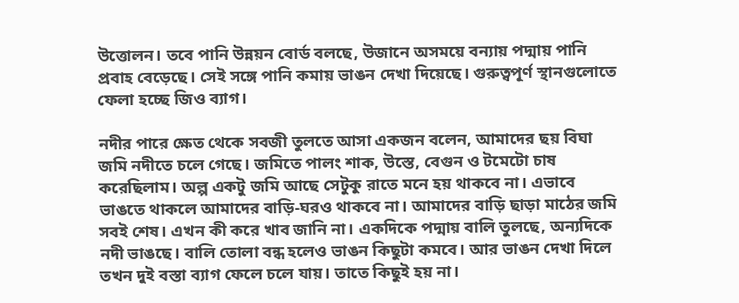উত্তোলন। তবে পানি উন্নয়ন বোর্ড বলছে, উজানে অসময়ে বন্যায় পদ্মায় পানি প্রবাহ বেড়েছে। সেই সঙ্গে পানি কমায় ভাঙন দেখা দিয়েছে। গুরুত্বপূর্ণ স্থানগুলোতে ফেলা হচ্ছে জিও ব্যাগ।

নদীর পারে ক্ষেত থেকে সবজী তুলতে আসা একজন বলেন, আমাদের ছয় বিঘা জমি নদীতে চলে গেছে। জমিতে পালং শাক, উস্তে, বেগুন ও টমেটো চাষ করেছিলাম। অল্প একটু জমি আছে সেটুকু রাতে মনে হয় থাকবে না। এভাবে ভাঙতে থাকলে আমাদের বাড়ি-ঘরও থাকবে না। আমাদের বাড়ি ছাড়া মাঠের জমি সবই শেষ। এখন কী করে খাব জানি না। একদিকে পদ্মায় বালি তুলছে, অন্যদিকে নদী ভাঙছে। বালি তোলা বন্ধ হলেও ভাঙন কিছুটা কমবে। আর ভাঙন দেখা দিলে তখন দুই বস্তা ব্যাগ ফেলে চলে যায়। তাতে কিছুই হয় না।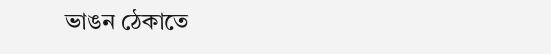ভাঙন ঠেকাতে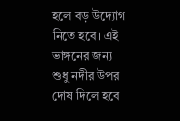হলে বড় উদ্যোগ নিতে হবে। এই ভাঙ্গনের জন্য শুধু নদীর উপর দোষ দিলে হবে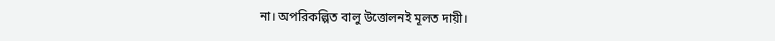না। অপরিকল্পিত বালু উত্তোলনই মূলত দায়ী।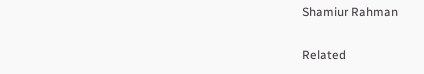Shamiur Rahman

Related